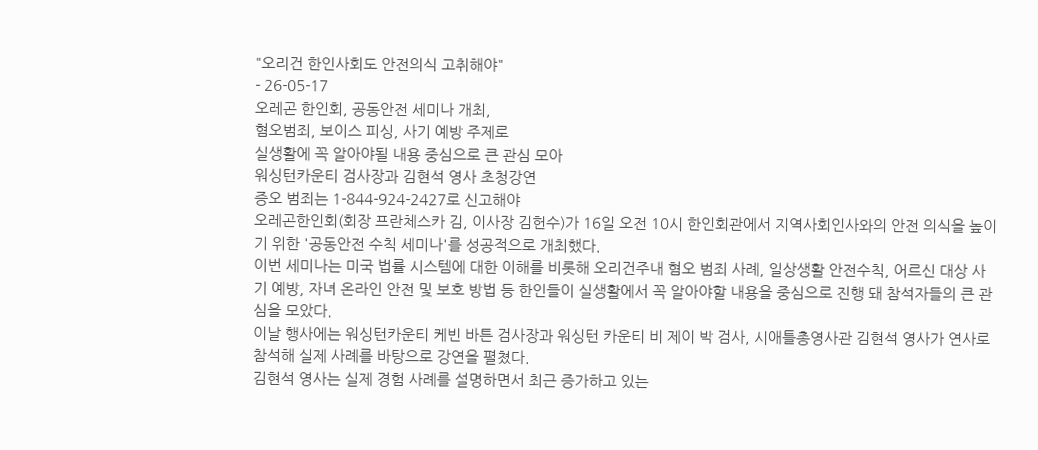"오리건 한인사회도 안전의식 고취해야"
- 26-05-17
오레곤 한인회, 공동안전 세미나 개최,
혐오범죄, 보이스 피싱, 사기 예방 주제로
실생활에 꼭 알아야될 내용 중심으로 큰 관심 모아
워싱턴카운티 검사장과 김현석 영사 초청강연
증오 범죄는 1-844-924-2427로 신고해야
오레곤한인회(회장 프란체스카 김, 이사장 김헌수)가 16일 오전 10시 한인회관에서 지역사회인사와의 안전 의식을 높이기 위한 '공동안전 수칙 세미나'를 성공적으로 개최했다.
이번 세미나는 미국 법률 시스템에 대한 이해를 비롯해 오리건주내 혐오 범죄 사례, 일상생활 안전수칙, 어르신 대상 사기 예방, 자녀 온라인 안전 및 보호 방법 등 한인들이 실생활에서 꼭 알아야할 내용을 중심으로 진행 돼 참석자들의 큰 관심을 모았다.
이날 행사에는 워싱턴카운티 케빈 바튼 검사장과 워싱턴 카운티 비 제이 박 검사, 시애틀총영사관 김현석 영사가 연사로 참석해 실제 사례를 바탕으로 강연을 펼쳤다.
김현석 영사는 실제 경험 사례를 설명하면서 최근 증가하고 있는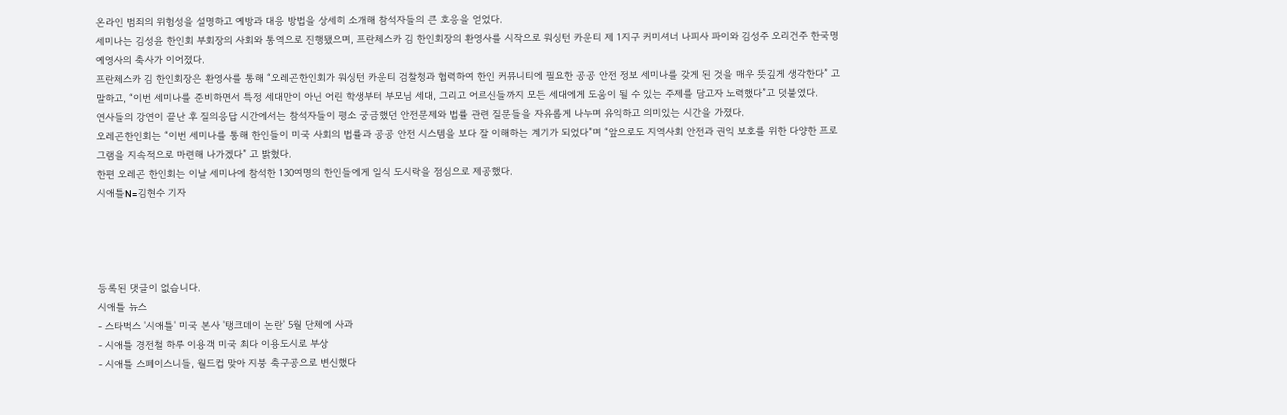온라인 범죄의 위험성을 설명하고 예방과 대응 방법을 상세히 소개해 참석자들의 큰 호응을 얻었다.
세미나는 김성윤 한인회 부회장의 사회와 통역으로 진행됐으며, 프란체스카 김 한인회장의 환영사를 시작으로 워싱턴 카운티 제 1지구 커미셔너 나피사 파이와 김성주 오리건주 한국명예영사의 축사가 이어졌다.
프란체스카 김 한인회장은 환영사를 통해 “오레곤한인회가 워싱턴 카운티 검찰청과 협력하여 한인 커뮤니티에 필요한 공공 안전 정보 세미나를 갖게 된 것을 매우 뜻깊게 생각한다” 고 말하고, “이번 세미나를 준비하면서 특정 세대만이 아닌 어린 학생부터 부모님 세대, 그리고 어르신들까지 모든 세대에게 도움이 될 수 있는 주제를 담고자 노력했다”고 덧붙였다.
연사들의 강연이 끝난 후 질의응답 시간에서는 참석자들이 평소 궁금했던 안전문제와 법률 관련 질문들을 자유롭게 나누며 유익하고 의미있는 시간을 가졌다.
오레곤한인회는 “이번 세미나를 통해 한인들이 미국 사회의 법률과 공공 안전 시스템을 보다 잘 이해하는 계기가 되었다”며 “앞으로도 지역사회 안전과 권익 보호를 위한 다양한 프로그램을 지속적으로 마련해 나가겠다” 고 밝혔다.
한편 오레곤 한인회는 이날 세미나에 참석한 130여명의 한인들에게 일식 도시락을 점심으로 제공했다.
시애틀N=김현수 기자




등록된 댓글이 없습니다.
시애틀 뉴스
- 스타벅스 '시애틀' 미국 본사 '탱크데이 논란' 5월 단체에 사과
- 시애틀 경전철 하루 이용객 미국 최다 이용도시로 부상
- 시애틀 스페이스니들, 월드컵 맞아 지붕 축구공으로 변신했다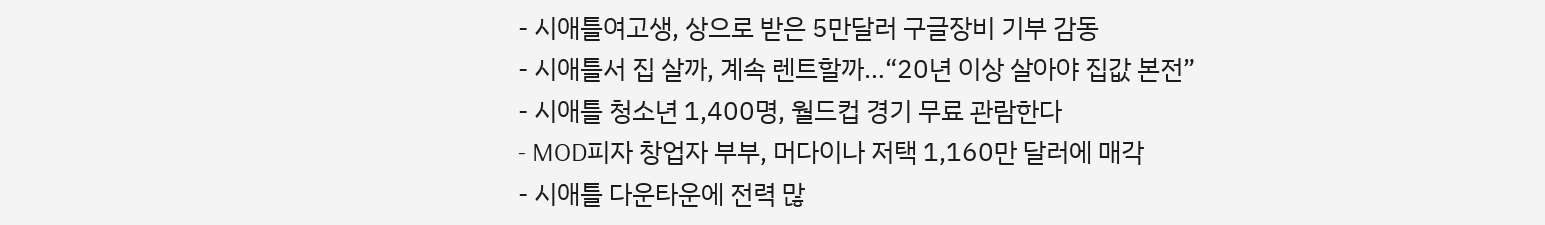- 시애틀여고생, 상으로 받은 5만달러 구글장비 기부 감동
- 시애틀서 집 살까, 계속 렌트할까…“20년 이상 살아야 집값 본전”
- 시애틀 청소년 1,400명, 월드컵 경기 무료 관람한다
- MOD피자 창업자 부부, 머다이나 저택 1,160만 달러에 매각
- 시애틀 다운타운에 전력 많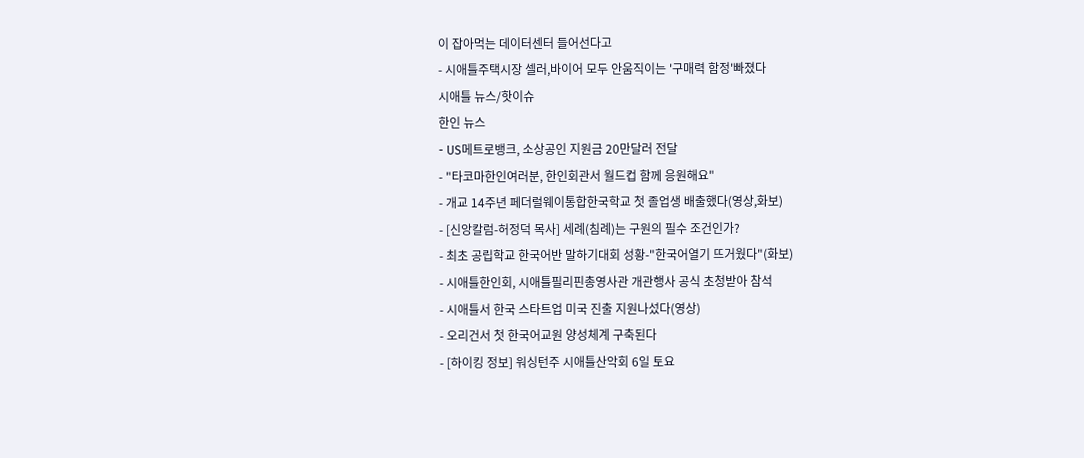이 잡아먹는 데이터센터 들어선다고
- 시애틀주택시장 셀러,바이어 모두 안움직이는 '구매력 함정'빠졌다
시애틀 뉴스/핫이슈
한인 뉴스
- US메트로뱅크, 소상공인 지원금 20만달러 전달
- "타코마한인여러분, 한인회관서 월드컵 함께 응원해요"
- 개교 14주년 페더럴웨이통합한국학교 첫 졸업생 배출했다(영상,화보)
- [신앙칼럼-허정덕 목사] 세례(침례)는 구원의 필수 조건인가?
- 최초 공립학교 한국어반 말하기대회 성황-"한국어열기 뜨거웠다"(화보)
- 시애틀한인회, 시애틀필리핀총영사관 개관행사 공식 초청받아 참석
- 시애틀서 한국 스타트업 미국 진출 지원나섰다(영상)
- 오리건서 첫 한국어교원 양성체계 구축된다
- [하이킹 정보] 워싱턴주 시애틀산악회 6일 토요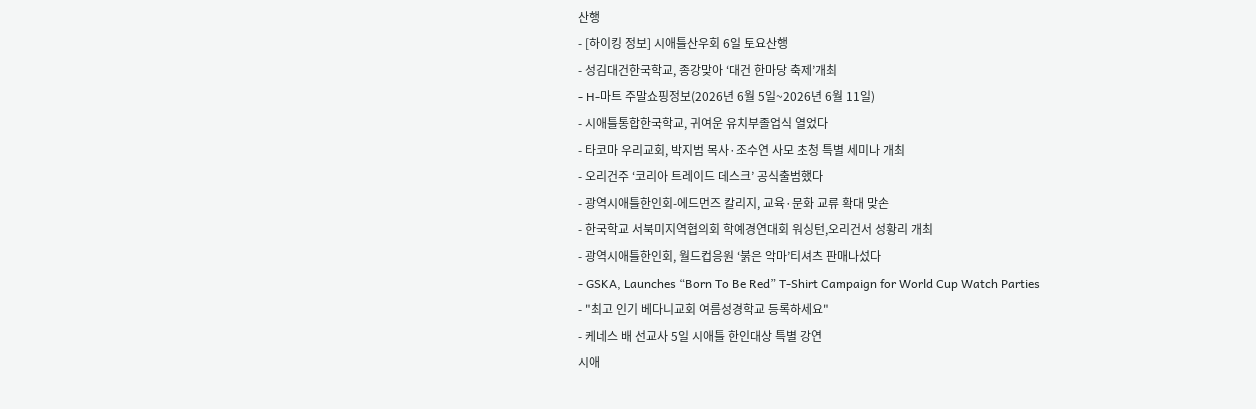산행
- [하이킹 정보] 시애틀산우회 6일 토요산행
- 성김대건한국학교, 종강맞아 ‘대건 한마당 축제’개최
- H-마트 주말쇼핑정보(2026년 6월 5일~2026년 6월 11일)
- 시애틀통합한국학교, 귀여운 유치부졸업식 열었다
- 타코마 우리교회, 박지범 목사·조수연 사모 초청 특별 세미나 개최
- 오리건주 ‘코리아 트레이드 데스크’ 공식출범했다
- 광역시애틀한인회-에드먼즈 칼리지, 교육·문화 교류 확대 맞손
- 한국학교 서북미지역협의회 학예경연대회 워싱턴,오리건서 성황리 개최
- 광역시애틀한인회, 월드컵응원 ‘붉은 악마’티셔츠 판매나섰다
- GSKA, Launches “Born To Be Red” T-Shirt Campaign for World Cup Watch Parties
- "최고 인기 베다니교회 여름성경학교 등록하세요"
- 케네스 배 선교사 5일 시애틀 한인대상 특별 강연
시애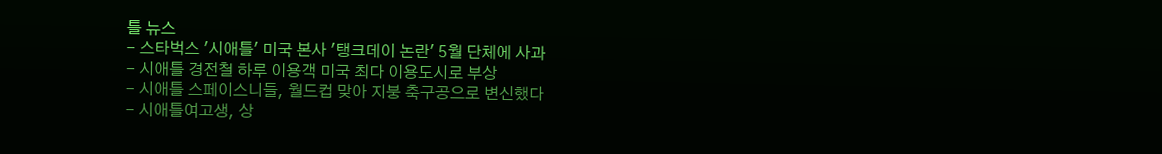틀 뉴스
- 스타벅스 '시애틀' 미국 본사 '탱크데이 논란' 5월 단체에 사과
- 시애틀 경전철 하루 이용객 미국 최다 이용도시로 부상
- 시애틀 스페이스니들, 월드컵 맞아 지붕 축구공으로 변신했다
- 시애틀여고생, 상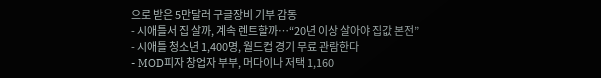으로 받은 5만달러 구글장비 기부 감동
- 시애틀서 집 살까, 계속 렌트할까…“20년 이상 살아야 집값 본전”
- 시애틀 청소년 1,400명, 월드컵 경기 무료 관람한다
- MOD피자 창업자 부부, 머다이나 저택 1,160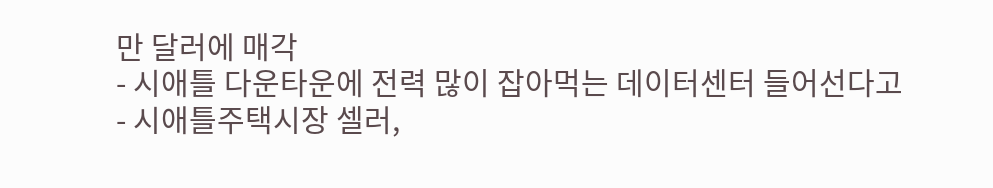만 달러에 매각
- 시애틀 다운타운에 전력 많이 잡아먹는 데이터센터 들어선다고
- 시애틀주택시장 셀러,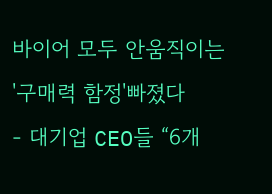바이어 모두 안움직이는 '구매력 함정'빠졌다
- 대기업 CEO들 “6개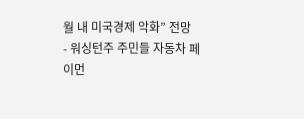월 내 미국경제 악화” 전망
- 워싱턴주 주민들 자동차 페이먼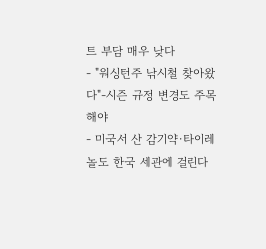트 부담 매우 낮다
- "워싱턴주 낚시철 찾아왔다"-시즌 규정 변경도 주목해야
- 미국서 산 감기약·타이레놀도 한국 세관에 걸린다